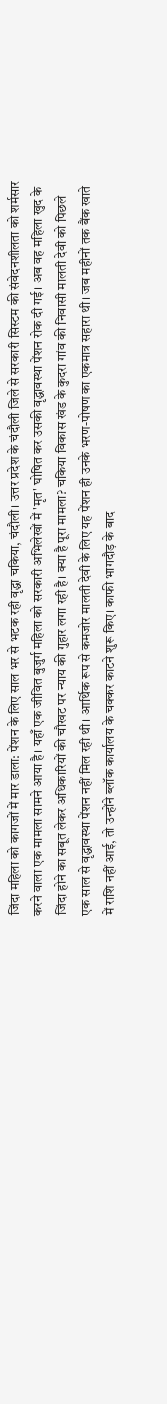जिंदा महिला को कागजों में मार डाला: पेंशन के लिए साल भर से भटक रही वृद्धा चकिया, चंदौली। उत्तर प्रदेश के चंदौली जिले से सरकारी सिस्टम की संवेदनशीलता को शर्मसार करने वाला एक मामला सामने आया है। यहाँ एक जीवित बुजुर्ग महिला को सरकारी अभिलेखों में 'मृत' घोषित कर उसकी वृद्धावस्था पेंशन रोक दी गई। अब वह महिला खुद के जिंदा होने का सबूत लेकर अधिकारियों की चौखट पर न्याय की गुहार लगा रही है। क्या है पूरा मामला? चकिया विकास खंड के कुदरा गांव की निवासी मालती देवी को पिछले एक साल से वृद्धावस्था पेंशन नहीं मिल रही थी। आर्थिक रूप से कमजोर मालती देवी के लिए यह पेंशन ही उनके भरण-पोषण का एकमात्र सहारा थी। जब महीनों तक बैंक खाते में राशि नहीं आई, तो उन्होंने ब्लॉक कार्यालय के चक्कर काटने शुरू किए। काफी भागदौड़ के बाद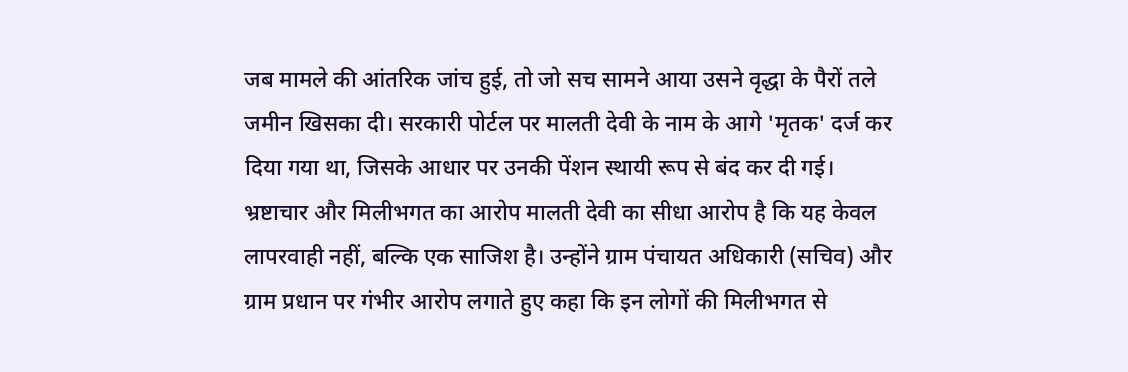जब मामले की आंतरिक जांच हुई, तो जो सच सामने आया उसने वृद्धा के पैरों तले जमीन खिसका दी। सरकारी पोर्टल पर मालती देवी के नाम के आगे 'मृतक' दर्ज कर दिया गया था, जिसके आधार पर उनकी पेंशन स्थायी रूप से बंद कर दी गई। भ्रष्टाचार और मिलीभगत का आरोप मालती देवी का सीधा आरोप है कि यह केवल लापरवाही नहीं, बल्कि एक साजिश है। उन्होंने ग्राम पंचायत अधिकारी (सचिव) और ग्राम प्रधान पर गंभीर आरोप लगाते हुए कहा कि इन लोगों की मिलीभगत से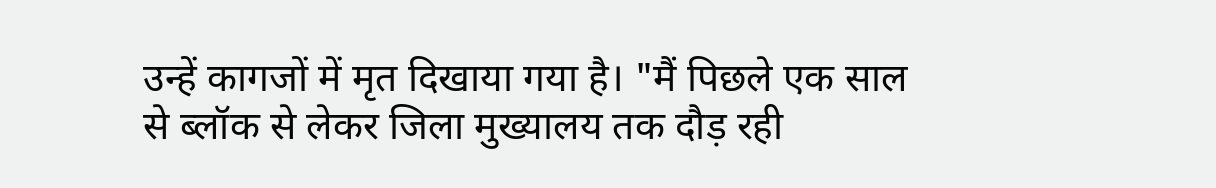उन्हें कागजों में मृत दिखाया गया है। "मैं पिछले एक साल से ब्लॉक से लेकर जिला मुख्यालय तक दौड़ रही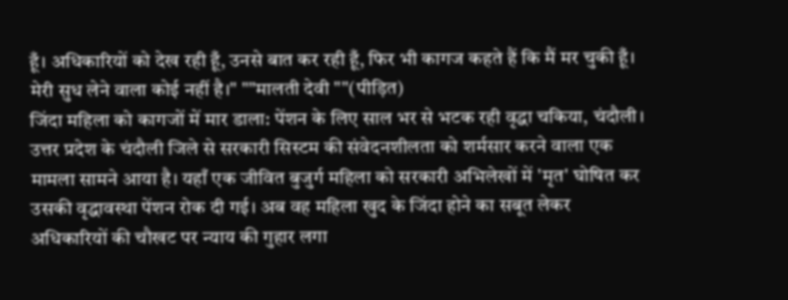हूँ। अधिकारियों को देख रही हूँ, उनसे बात कर रही हूँ, फिर भी कागज कहते हैं कि मैं मर चुकी हूँ। मेरी सुध लेने वाला कोई नहीं है।" ""मालती देवी ""(पीड़ित)
जिंदा महिला को कागजों में मार डाला: पेंशन के लिए साल भर से भटक रही वृद्धा चकिया, चंदौली। उत्तर प्रदेश के चंदौली जिले से सरकारी सिस्टम की संवेदनशीलता को शर्मसार करने वाला एक मामला सामने आया है। यहाँ एक जीवित बुजुर्ग महिला को सरकारी अभिलेखों में 'मृत' घोषित कर उसकी वृद्धावस्था पेंशन रोक दी गई। अब वह महिला खुद के जिंदा होने का सबूत लेकर अधिकारियों की चौखट पर न्याय की गुहार लगा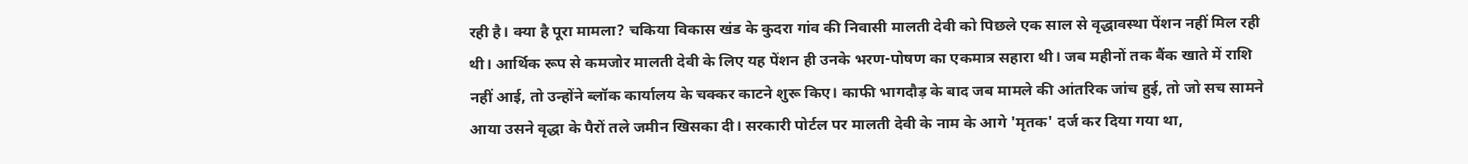रही है। क्या है पूरा मामला? चकिया विकास खंड के कुदरा गांव की निवासी मालती देवी को पिछले एक साल से वृद्धावस्था पेंशन नहीं मिल रही थी। आर्थिक रूप से कमजोर मालती देवी के लिए यह पेंशन ही उनके भरण-पोषण का एकमात्र सहारा थी। जब महीनों तक बैंक खाते में राशि नहीं आई, तो उन्होंने ब्लॉक कार्यालय के चक्कर काटने शुरू किए। काफी भागदौड़ के बाद जब मामले की आंतरिक जांच हुई, तो जो सच सामने आया उसने वृद्धा के पैरों तले जमीन खिसका दी। सरकारी पोर्टल पर मालती देवी के नाम के आगे 'मृतक' दर्ज कर दिया गया था,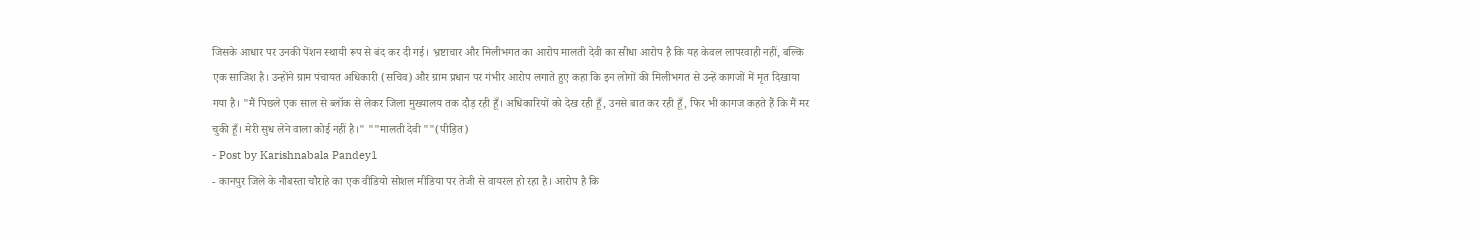जिसके आधार पर उनकी पेंशन स्थायी रूप से बंद कर दी गई। भ्रष्टाचार और मिलीभगत का आरोप मालती देवी का सीधा आरोप है कि यह केवल लापरवाही नहीं, बल्कि एक साजिश है। उन्होंने ग्राम पंचायत अधिकारी (सचिव) और ग्राम प्रधान पर गंभीर आरोप लगाते हुए कहा कि इन लोगों की मिलीभगत से उन्हें कागजों में मृत दिखाया गया है। "मैं पिछले एक साल से ब्लॉक से लेकर जिला मुख्यालय तक दौड़ रही हूँ। अधिकारियों को देख रही हूँ, उनसे बात कर रही हूँ, फिर भी कागज कहते हैं कि मैं मर चुकी हूँ। मेरी सुध लेने वाला कोई नहीं है।" ""मालती देवी ""(पीड़ित)
- Post by Karishnabala Pandey1
- कानपुर जिले के नौबस्ता चौराहे का एक वीडियो सोशल मीडिया पर तेजी से वायरल हो रहा है। आरोप है कि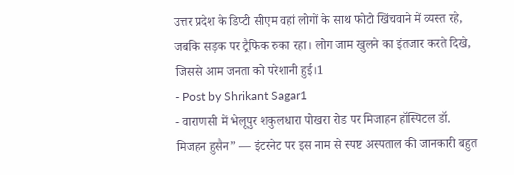उत्तर प्रदेश के डिप्टी सीएम वहां लोगों के साथ फोटो खिंचवाने में व्यस्त रहे, जबकि सड़क पर ट्रैफिक रुका रहा। लोग जाम खुलने का इंतजार करते दिखे, जिससे आम जनता को परेशानी हुई।1
- Post by Shrikant Sagar1
- वाराणसी में भेलूपुर शकुलधारा पोखरा रोड पर मिजाहन हॉस्पिटल डॉ. मिजहन हुसैन” — इंटरनेट पर इस नाम से स्पष्ट अस्पताल की जानकारी बहुत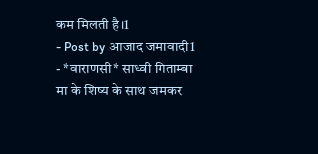कम मिलती है।1
- Post by आजाद जमावादी1
- *वाराणसी* साध्वी गिताम्बा मा के शिष्य के साथ जमकर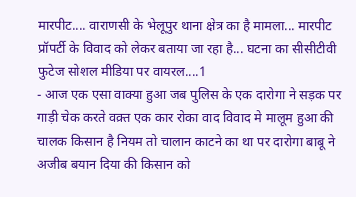मारपीट.... वाराणसी के भेलूपुर थाना क्षेत्र का है मामला... मारपीट प्रॉपर्टी के विवाद को लेकर बताया जा रहा है... घटना का सीसीटीवी फुटेज सोशल मीडिया पर वायरल....1
- आज एक एसा वाक्या हुआ जब पुलिस के एक दारोगा ने सड़क पर गाड़ी चेक करते वक़्त एक कार रोका वाद विवाद मे मालूम हुआ की चालक किसान है नियम तो चालान काटने का था पर दारोगा बाबू ने अजीब बयान दिया की किसान को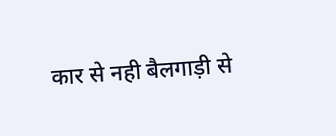कार से नही बैलगाड़ी से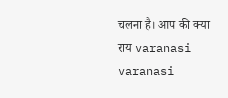चलना है। आप की क्या राय varanasi varanasi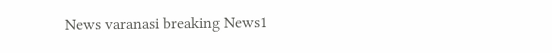News varanasi breaking News1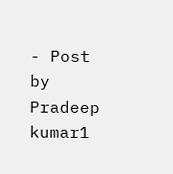- Post by Pradeep kumar1